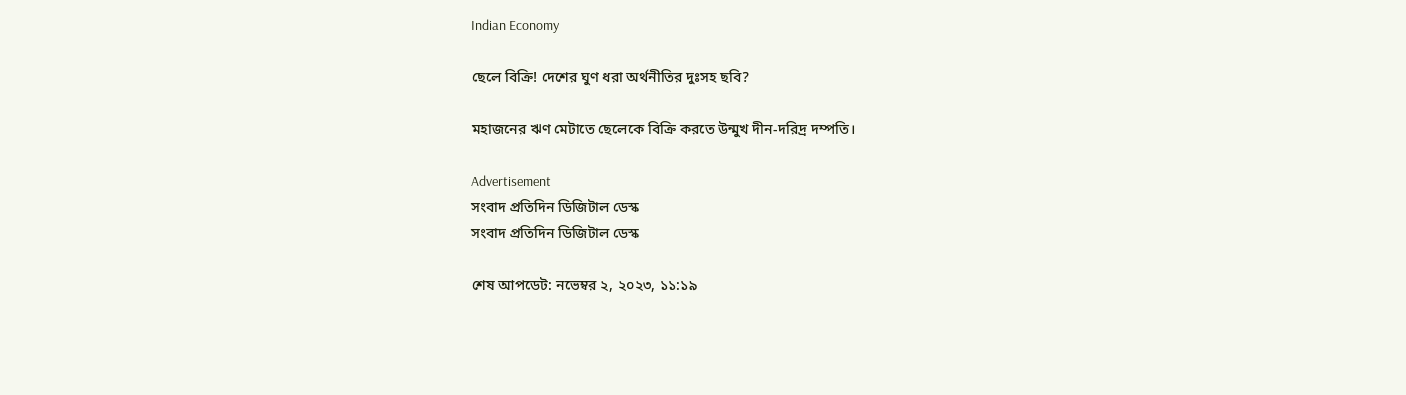Indian Economy

ছেলে বিক্রি! দেশের ঘুণ ধরা অর্থনীতির দুঃসহ ছবি?

মহাজনের ঋণ মেটাতে ছেলেকে বিক্রি করতে উন্মুখ দীন-দরিদ্র দম্পতি।

Advertisement
সংবাদ প্রতিদিন ডিজিটাল ডেস্ক
সংবাদ প্রতিদিন ডিজিটাল ডেস্ক

শেষ আপডেট: নভেম্বর ২, ২০২৩, ১১:১৯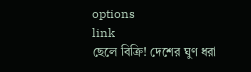options
link
ছেলে বিক্রি! দেশের ঘুণ ধরা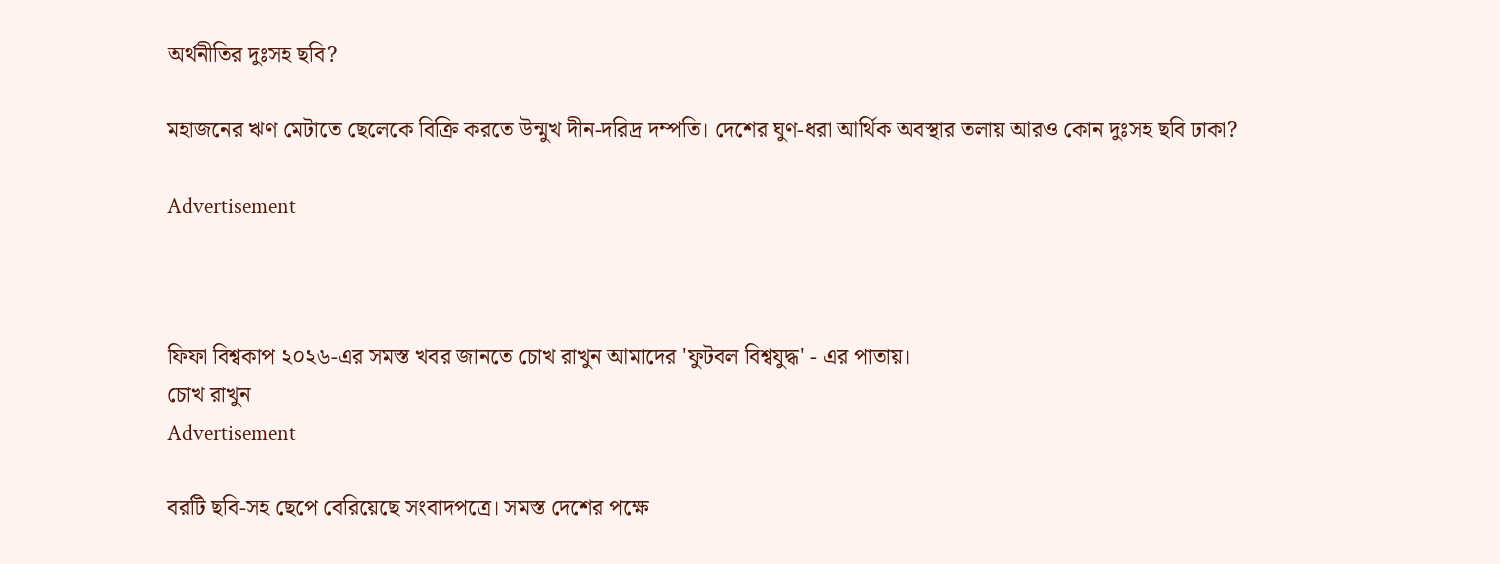অর্থনীতির দুঃসহ ছবি?

মহাজনের ঋণ মেটাতে ছেলেকে বিক্রি করতে উন্মুখ দীন-দরিদ্র দম্পতি। দেশের ঘুণ-ধরা আর্থিক অবস্থার তলায় আরও কোন দুঃসহ ছবি ঢাকা?

Advertisement



ফিফা বিশ্বকাপ ২০২৬-এর সমস্ত খবর জানতে চোখ রাখুন আমাদের 'ফুটবল বিশ্বযুদ্ধ' - এর পাতায়।
চোখ রাখুন
Advertisement

বরটি ছবি-সহ ছেপে বেরিয়েছে সংবাদপত্রে। সমস্ত দেশের পক্ষে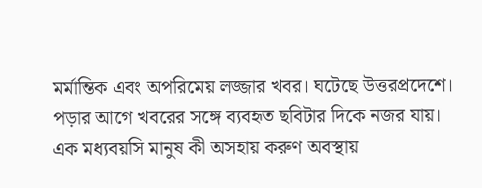মর্মান্তিক এবং অপরিমেয় লজ্জার খবর। ঘটেছে উত্তরপ্রদেশে। পড়ার আগে খবরের সঙ্গে ব‌্যবহৃত ছবিটার দিকে নজর যায়। এক মধ‌্যবয়সি মানুষ কী অসহায় করুণ অবস্থায়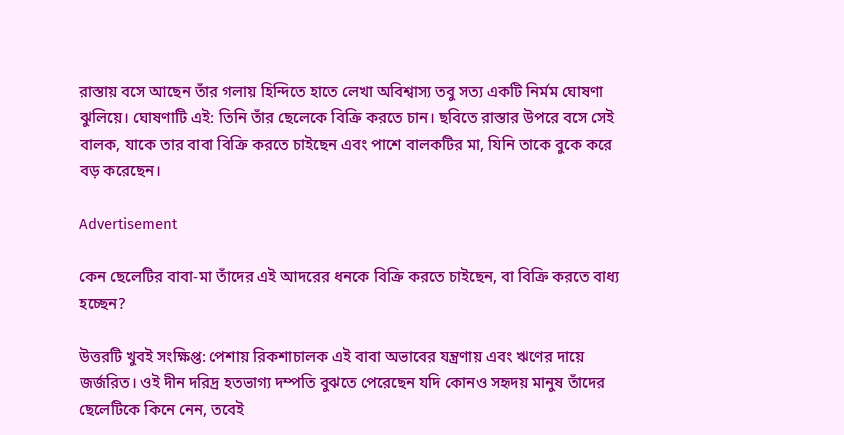রাস্তায় বসে আছেন তাঁর গলায় হিন্দিতে হাতে লেখা অবিশ্বাস‌্য তবু সত‌্য একটি নির্মম ঘোষণা ঝুলিয়ে। ঘোষণাটি এই: তিনি তাঁর ছেলেকে বিক্রি করতে চান। ছবিতে রাস্তার উপরে বসে সেই বালক, যাকে তার বাবা বিক্রি করতে চাইছেন এবং পাশে বালকটির মা, যিনি তাকে বুকে করে বড় করেছেন।

Advertisement

কেন ছেলেটির বাবা-মা তাঁদের এই আদরের ধনকে বিক্রি করতে চাইছেন, বা বিক্রি করতে বাধ‌্য হচ্ছেন?

উত্তরটি খুবই সংক্ষিপ্ত: পেশায় রিকশাচালক এই বাবা অভাবের যন্ত্রণায় এবং ঋণের দায়ে জর্জরিত। ওই দীন দরিদ্র হতভাগ‌্য দম্পতি বুঝতে পেরেছেন যদি কোনও সহৃদয় মানুষ তাঁদের ছেলেটিকে কিনে নেন, তবেই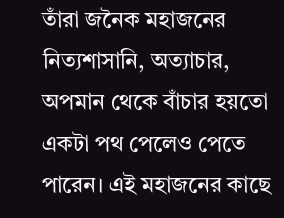তাঁরা জনৈক মহাজনের নিত‌্যশাসানি, অত‌্যাচার, অপমান থেকে বাঁচার হয়তো একটা পথ পেলেও পেতে পারেন। এই মহাজনের কাছে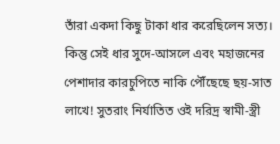তাঁরা একদা কিছু টাকা ধার করেছিলেন সত‌্য। কিন্তু সেই ধার সুদে-আসলে এবং মহাজনের পেশাদার কারচুপিতে নাকি পৌঁছেছে ছয়-সাত লাখে! সুতরাং নির্যাতিত ওই দরিদ্র স্বামী-স্ত্রী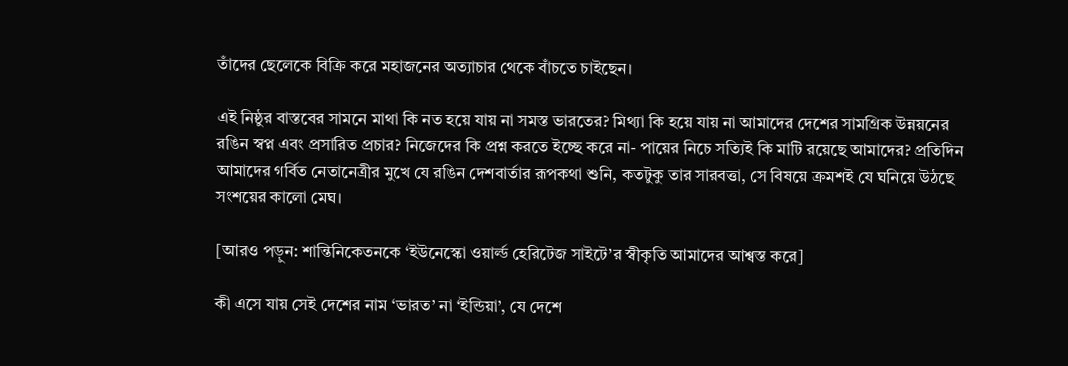তাঁদের ছেলেকে বিক্রি করে মহাজনের অত‌্যাচার থেকে বাঁচতে চাইছেন।

এই নিষ্ঠুর বাস্তবের সামনে মাথা কি নত হয়ে যায় না সমস্ত ভারতের? মিথ‌্যা কি হয়ে যায় না আমাদের দেশের সামগ্রিক উন্নয়নের রঙিন স্বপ্ন এবং প্রসারিত প্রচার? নিজেদের কি প্রশ্ন করতে ইচ্ছে করে না- পায়ের নিচে সত্যিই কি মাটি রয়েছে আমাদের? প্রতিদিন আমাদের গর্বিত নেতানেত্রীর মুখে যে রঙিন দেশবার্তার রূপকথা শুনি, কতটুকু তার সারবত্তা, সে বিষয়ে ক্রমশই যে ঘনিয়ে উঠছে সংশয়ের কালো মেঘ।

[আরও পড়ুন: শান্তিনিকেতনকে ‘ইউনেস্কো ওয়ার্ল্ড হেরিটেজ সাইটে’র স্বীকৃতি আমাদের আশ্বস্ত করে]

কী এসে যায় সেই দেশের নাম ‘ভারত’ না ‘ইন্ডিয়া’, যে দেশে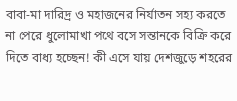বাবা-মা দারিদ্র ও মহাজনের নির্যাতন সহ‌্য করতে না পেরে ধুলোমাখা পথে বসে সন্তানকে বিক্রি করে দিতে বাধ‌্য হচ্ছেন! কী এসে যায় দেশজুড়ে শহরের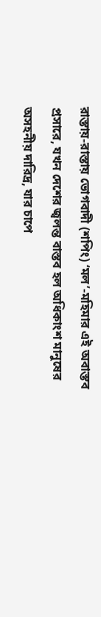রাস্তায়-রাস্তায় ভোগবাদী (শপিং) ‘মল’-মহিমার এই অবাস্তব প্রসারে, যখন দেশের জ্বলন্ত বাস্তব হল অধিকাংশ মানুষের অসহনীয় দারিদ্র, যার চাপে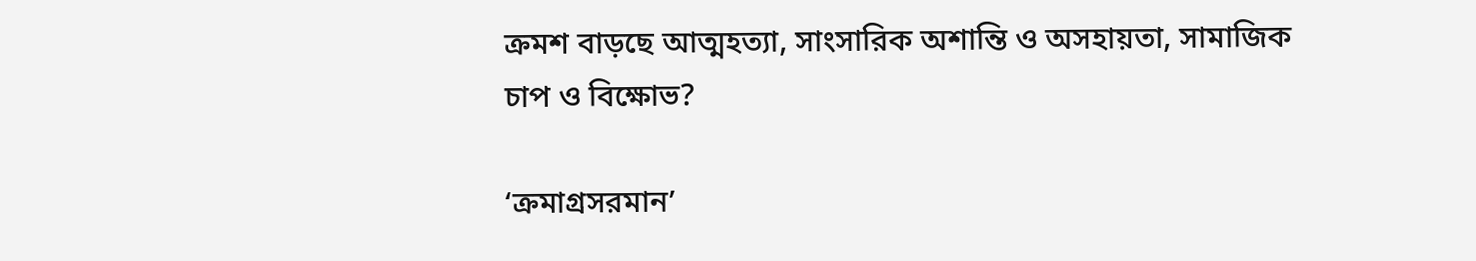ক্রমশ বাড়ছে আত্মহত‌্যা, সাংসারিক অশান্তি ও অসহায়তা, সামাজিক চাপ ও বিক্ষোভ?

‘ক্রমাগ্রসরমান’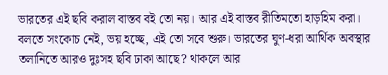ভারতের এই ছবি করাল বাস্তব বই তো নয়। আর এই বাস্তব রীতিমতো হাড়হিম করা। বলতে সংকোচ নেই, ভয় হচ্ছে, এই তো সবে শুরু। ভারতের ঘুণ-ধরা আর্থিক অবস্থার তলানিতে আরও দুঃসহ ছবি ঢাকা আছে? থাকলে আর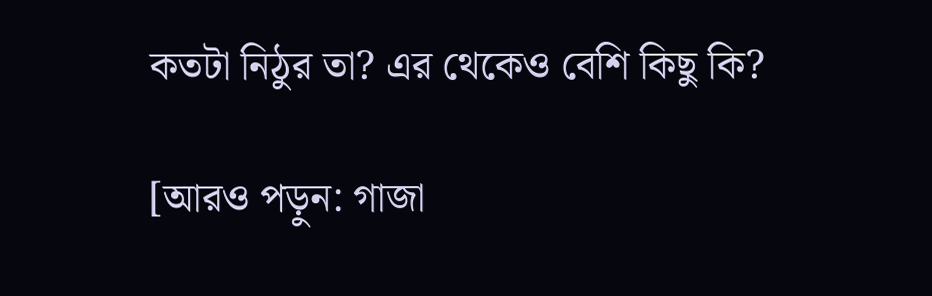কতটা নিঠুর তা? এর থেকেও বেশি কিছু কি?

[আরও পড়ুন: গাজা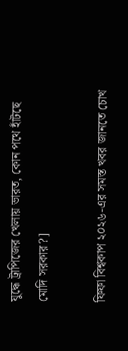যুদ্ধে ট্রাপিজের খেলায় ভারত, কোন পথে হাঁটছে মোদি সরকার?]

ফিফা বিশ্বকাপ ২০২৬-এর সমস্ত খবর জানতে চোখ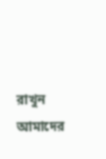রাখুন আমাদের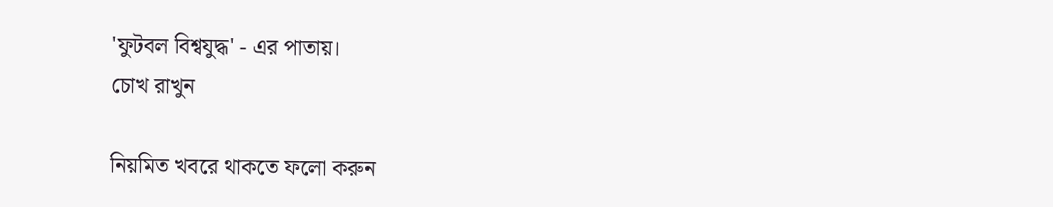'ফুটবল বিশ্বযুদ্ধ' - এর পাতায়।
চোখ রাখুন

নিয়মিত খবরে থাকতে ফলো করুন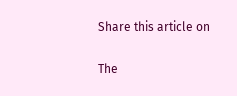Share this article on

The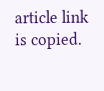article link is copied.